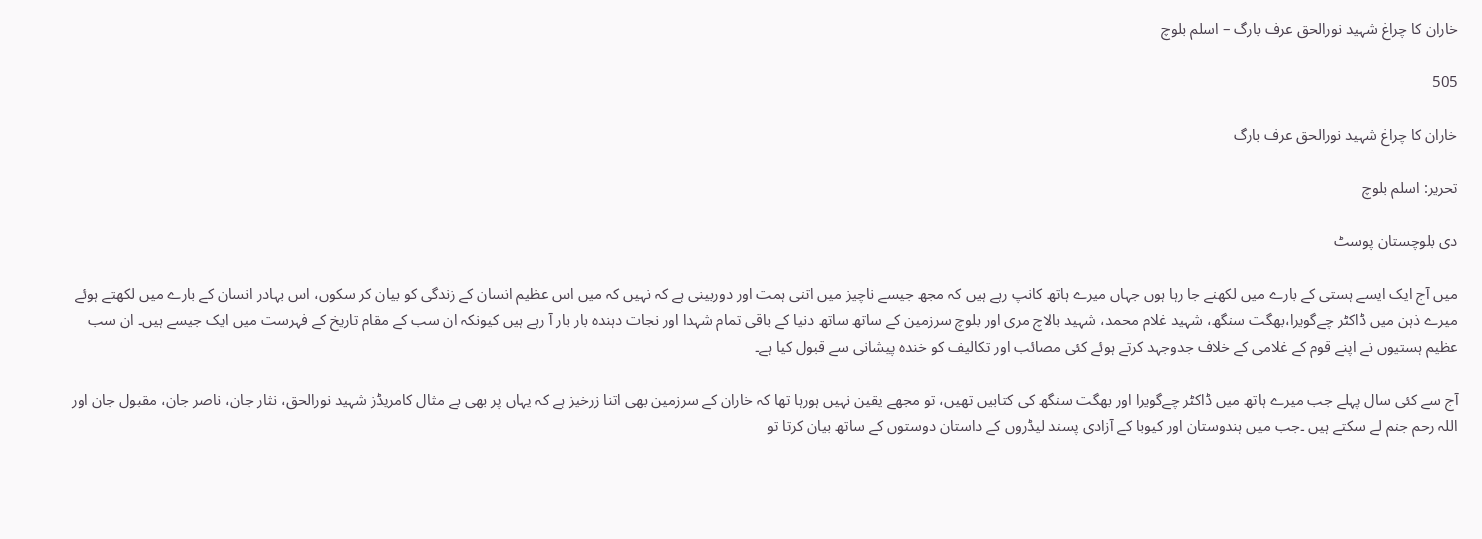خاران کا چراغ شہید نورالحق عرف بارگ – اسلم بلوچ

505

خاران کا چراغ شہید نورالحق عرف بارگ

تحریر: اسلم بلوچ

دی بلوچستان پوسٹ

میں آج ایک ایسے ہستی کے بارے میں لکھنے جا رہا ہوں جہاں میرے ہاتھ کانپ رہے ہیں کہ مجھ جیسے ناچیز میں اتنی ہمت اور دوربینی ہے کہ نہیں کہ میں اس عظیم انسان کے زندگی کو بیان کر سکوں، اس بہادر انسان کے بارے میں لکھتے ہوئے میرے ذہن میں ڈاکٹر چےگویرا،بھگت سنگھ، شہید غلام محمد، شہید بالاچ مری اور بلوچ سرزمین کے ساتھ ساتھ دنیا کے باقی تمام شہدا اور نجات دہندہ بار بار آ رہے ہیں کیونکہ ان سب کے مقام تاریخ کے فہرست میں ایک جیسے ہیں۔ ان سب عظیم ہستیوں نے اپنے قوم کے غلامی کے خلاف جدوجہد کرتے ہوئے کئی مصائب اور تکالیف کو خندہ پیشانی سے قبول کیا ہے۔

آج سے کئی سال پہلے جب میرے ہاتھ میں ڈاکٹر چےگویرا اور بھگت سنگھ کی کتابیں تھیں، تو مجھے یقین نہیں ہورہا تھا کہ خاران کے سرزمین بھی اتنا زرخیز ہے کہ یہاں پر بھی بے مثال کامریڈز شہید نورالحق، نثار جان، ناصر جان، مقبول جان اور اللہ رحم جنم لے سکتے ہیں ۔جب میں ہندوستان اور کیوبا کے آزادی پسند لیڈروں کے داستان دوستوں کے ساتھ بیان کرتا تو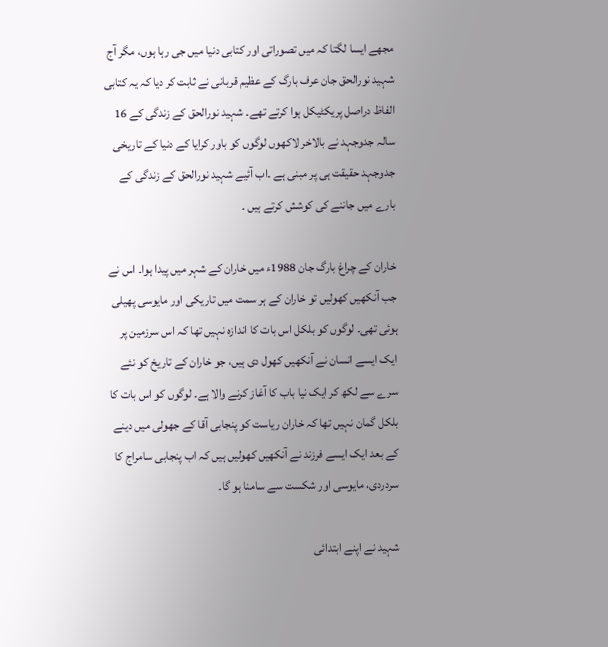مجھے ایسا لگتا کہ میں تصوراتی اور کتابی دنیا میں جی رہا ہوں، مگر آج شہید نورالحق جان عرف بارگ کے عظیم قربانی نے ثابت کر دیا کہ یہ کتابی الفاظ دراصل پریکٹیکل ہوا کرتے تھے۔ شہید نورالحق کے زندگی کے 16 سالہ جدوجہد نے بالاخر لاکھوں لوگوں کو باور کرایا کے دنیا کے تاریخی جدوجہد حقیقت ہی پر مبنی ہے ۔اب آئیے شہید نورالحق کے زندگی کے بارے میں جاننے کی کوشش کرتے ہیں ۔

خاران کے چراغ بارگ جان 1988ء میں خاران کے شہر میں پیدا ہوا۔ اس نے جب آنکھیں کھولیں تو خاران کے ہر سمت میں تاریکی اور مایوسی پھیلی ہوئی تھی۔ لوگوں کو بلکل اس بات کا اندازہ نہیں تھا کہ اس سرزمین پر ایک ایسے انسان نے آنکھیں کھول دی ہیں، جو خاران کے تاریخ کو نئے سرے سے لکھ کر ایک نیا باب کا آغاز کرنے والا ہے۔ لوگوں کو اس بات کا بلکل گمان نہیں تھا کہ خاران ریاست کو پنجابی آقا کے جھولی میں دینے کے بعد ایک ایسے فرزند نے آنکھیں کھولیں ہیں کہ اب پنجابی سامراج کا سردردی، مایوسی اور شکست سے سامنا ہو گا۔

شہید نے اپنے ابتدائی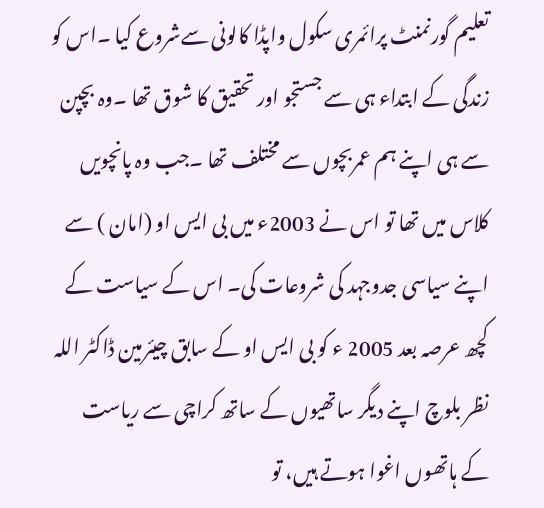تعلیم گورنمنٹ پرائمری سکول واپڈا کالونی سےشروع کیا ۔اس کو زندگی کے ابتداء ہی سے جستجو اور تحقیق کا شوق تھا ۔وہ بچپن سے ہی اپنے ہم عمربچوں سے مختلف تھا ۔جب وہ پانچویں کلاس میں تھا تو اس نے 2003ء میں بی ایس او (امان ) سے اپنے سیاسی جدوجہد کی شروعات کی۔ اس کے سیاست کے کچھ عرصہ بعد 2005 ء کو بی ایس او کے سابق چیئرمین ڈاکٹر اللہ نظر بلوچ اپنے دیگر ساتھیوں کے ساتھ کراچی سے ریاست کے ہاتھوں اغوا ہوتے ہیں، تو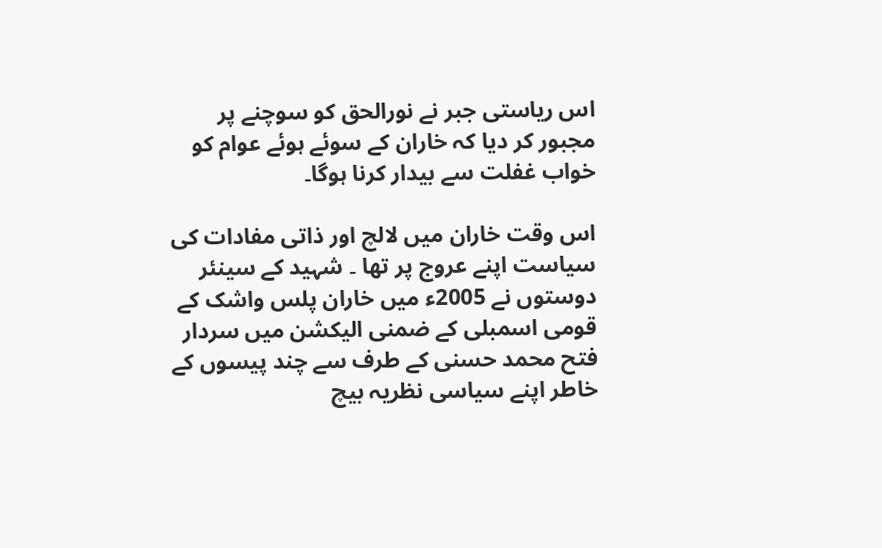اس ریاستی جبر نے نورالحق کو سوچنے پر مجبور کر دیا کہ خاران کے سوئے ہوئے عوام کو خواب غفلت سے بیدار کرنا ہوگا۔

اس وقت خاران میں لالچ اور ذاتی مفادات کی سیاست اپنے عروج پر تھا ۔ شہید کے سینئر دوستوں نے 2005ء میں خاران پلس واشک کے قومی اسمبلی کے ضمنی الیکشن میں سردار فتح محمد حسنی کے طرف سے چند پیسوں کے خاطر اپنے سیاسی نظریہ بیچ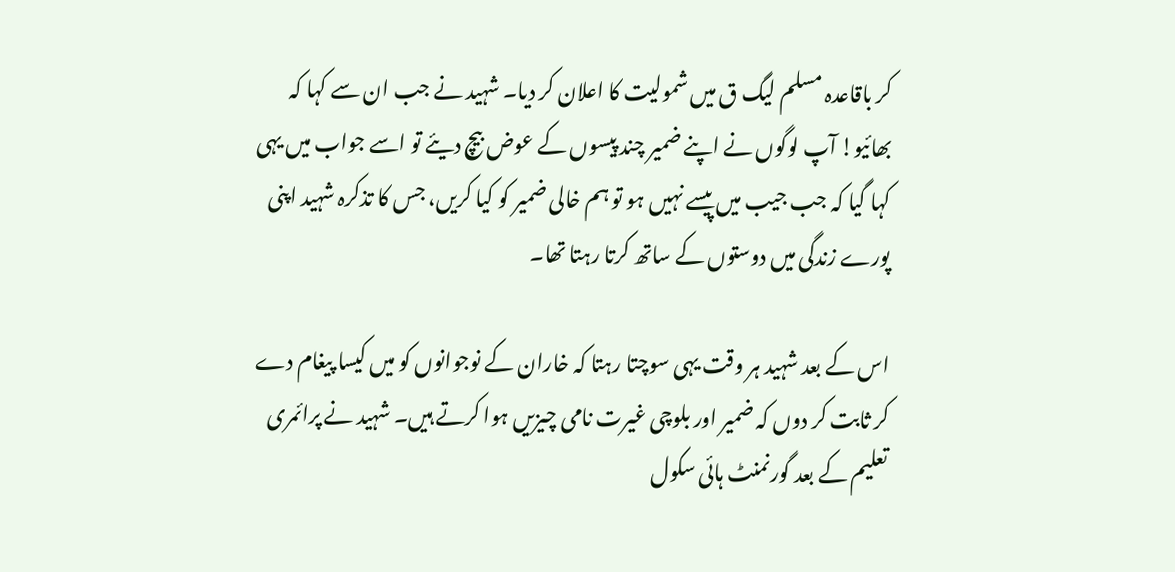کر باقاعدہ مسلم لیگ ق میں شمولیت کا اعلان کر دیا۔ شہید نے جب ان سے کہا کہ بھائیو! آپ لوگوں نے اپنے ضمیر چند پیسوں کے عوض بیچ دیئے تو اسے جواب میں یہی کہا گیا کہ جب جیب میں پیسے نہیں ہو تو ہم خالی ضمیر کو کیا کریں، جس کا تذکرہ شہید اپنی پورے زندگی میں دوستوں کے ساتھ کرتا رہتا تھا۔

اس کے بعد شہید ہر وقت یہی سوچتا رہتا کہ خاران کے نوجوانوں کو میں کیسا پیغام دے کر ثابت کر دوں کہ ضمیر اور بلوچی غیرت نامی چیزیں ہوا کرتے ہیں۔ شہید نے پرائمری تعلیم کے بعد گورنمنٹ ہائی سکول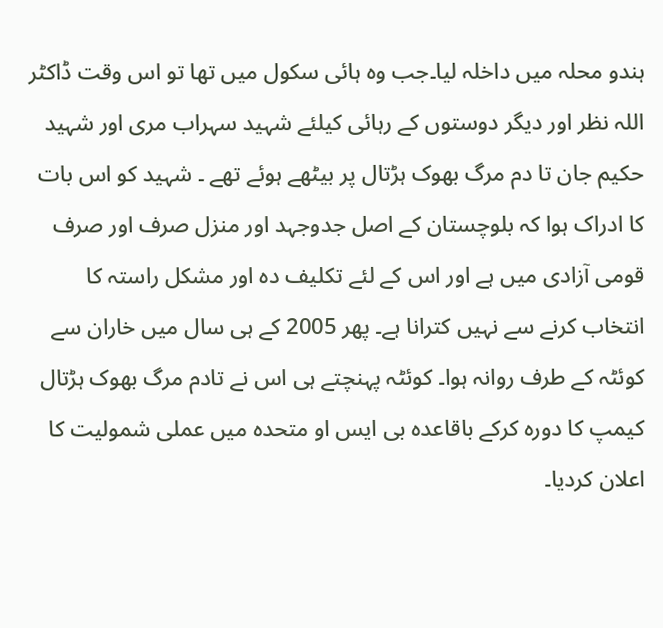ہندو محلہ میں داخلہ لیا۔جب وہ ہائی سکول میں تھا تو اس وقت ڈاکٹر اللہ نظر اور دیگر دوستوں کے رہائی کیلئے شہید سہراب مری اور شہید حکیم جان تا دم مرگ بھوک ہڑتال پر بیٹھے ہوئے تھے ۔ شہید کو اس بات کا ادراک ہوا کہ بلوچستان کے اصل جدوجہد اور منزل صرف اور صرف قومی آزادی میں ہے اور اس کے لئے تکلیف دہ اور مشکل راستہ کا انتخاب کرنے سے نہیں کترانا ہے۔ پھر 2005 کے ہی سال میں خاران سے کوئٹہ کے طرف روانہ ہوا۔ کوئٹہ پہنچتے ہی اس نے تادم مرگ بھوک ہڑتال کیمپ کا دورہ کرکے باقاعدہ بی ایس او متحدہ میں عملی شمولیت کا اعلان کردیا۔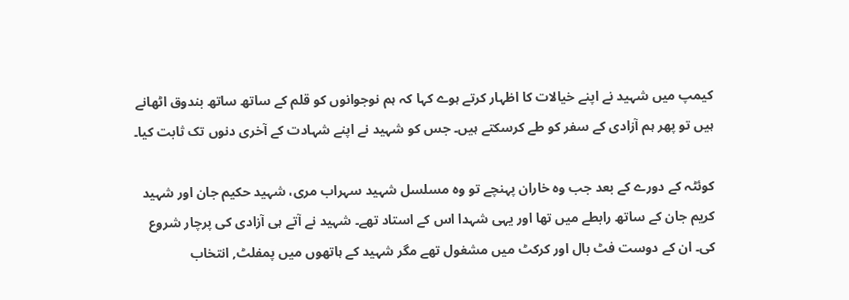کیمپ میں شہید نے اپنے خیالات کا اظہار کرتے ہوے کہا کہ ہم نوجوانوں کو قلم کے ساتھ ساتھ بندوق اٹھانے ہیں تو پھر ہم آزادی کے سفر کو طے کرسکتے ہیں۔ جس کو شہید نے اپنے شہادت کے آخری دنوں تک ثابت کیا۔

کوئٹہ کے دورے کے بعد جب وہ خاران پہنچے تو وہ مسلسل شہید سہراب مری، شہید حکیم جان اور شہید کریم جان کے ساتھ رابطے میں تھا اور یہی شہدا اس کے استاد تھے۔ شہید نے آتے ہی آزادی کی پرچار شروع کی۔ ان کے دوست فٹ بال اور کرکٹ میں مشغول تھے مگر شہید کے ہاتھوں میں پمفلٹ, انتخاب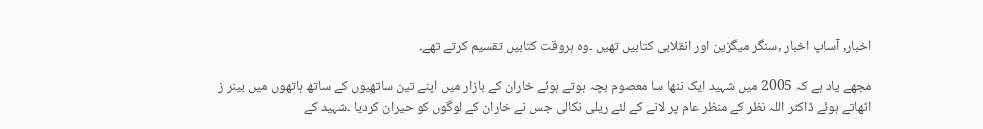اخبار, آساپ اخبار ,سنگر میگزین اور انقلابی کتابیں تھیں ۔وہ ہروقت کتابیں تقسیم کرتے تھے۔

مجھے یاد ہے کہ 2005 میں شہید ایک ننھا سا معصوم بچہ ہوتے ہوئے خاران کے بازار میں اپنے تین ساتھیوں کے ساتھ ہاتھوں میں بینر ز اٹھاتے ہوئے ڈاکٹر اللہ نظر کے منظر عام پر لانے کے لئے ریلی نکالی جس نے خاران کے لوگوں کو حیران کردیا ۔شہید کے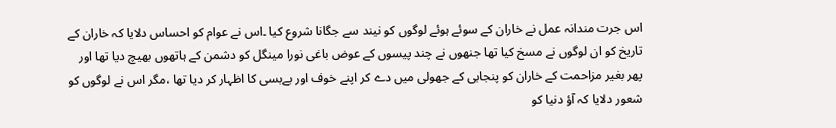اس جرت مندانہ عمل نے خاران کے سوئے ہوئے لوگوں کو نیند سے جگانا شروع کیا ۔اس نے عوام کو احساس دلایا کہ خاران کے تاریخ کو ان لوگوں نے مسخ کیا تھا جنھوں نے چند پیسوں کے عوض باغی نورا مینگل کو دشمن کے ہاتھوں بھیچ دیا تھا اور پھر بغیر مزاحمت کے خاران کو پنجابی کے جھولی میں دے کر اپنے خوف اور بےبسی کا اظہار کر دیا تھا ،مگر اس نے لوگوں کو شعور دلایا کہ آؤ دنیا کو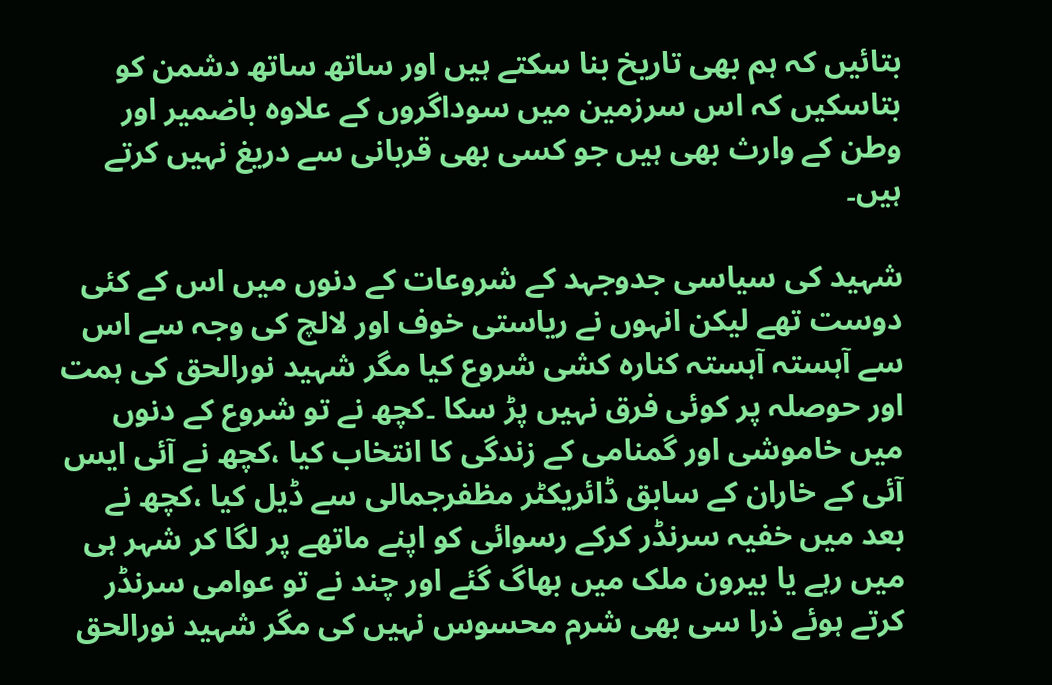بتائیں کہ ہم بھی تاریخ بنا سکتے ہیں اور ساتھ ساتھ دشمن کو بتاسکیں کہ اس سرزمین میں سوداگروں کے علاوہ باضمیر اور وطن کے وارث بھی ہیں جو کسی بھی قربانی سے دریغ نہیں کرتے ہیں۔

شہید کی سیاسی جدوجہد کے شروعات کے دنوں میں اس کے کئی دوست تھے لیکن انہوں نے ریاستی خوف اور لالچ کی وجہ سے اس سے آہستہ آہستہ کنارہ کشی شروع کیا مگر شہید نورالحق کی ہمت اور حوصلہ پر کوئی فرق نہیں پڑ سکا ۔کچھ نے تو شروع کے دنوں میں خاموشی اور گمنامی کے زندگی کا انتخاب کیا ،کچھ نے آئی ایس آئی کے خاران کے سابق ڈائریکٹر مظفرجمالی سے ڈیل کیا ،کچھ نے بعد میں خفیہ سرنڈر کرکے رسوائی کو اپنے ماتھے پر لگا کر شہر ہی میں رہے یا بیرون ملک میں بھاگ گئے اور چند نے تو عوامی سرنڈر کرتے ہوئے ذرا سی بھی شرم محسوس نہیں کی مگر شہید نورالحق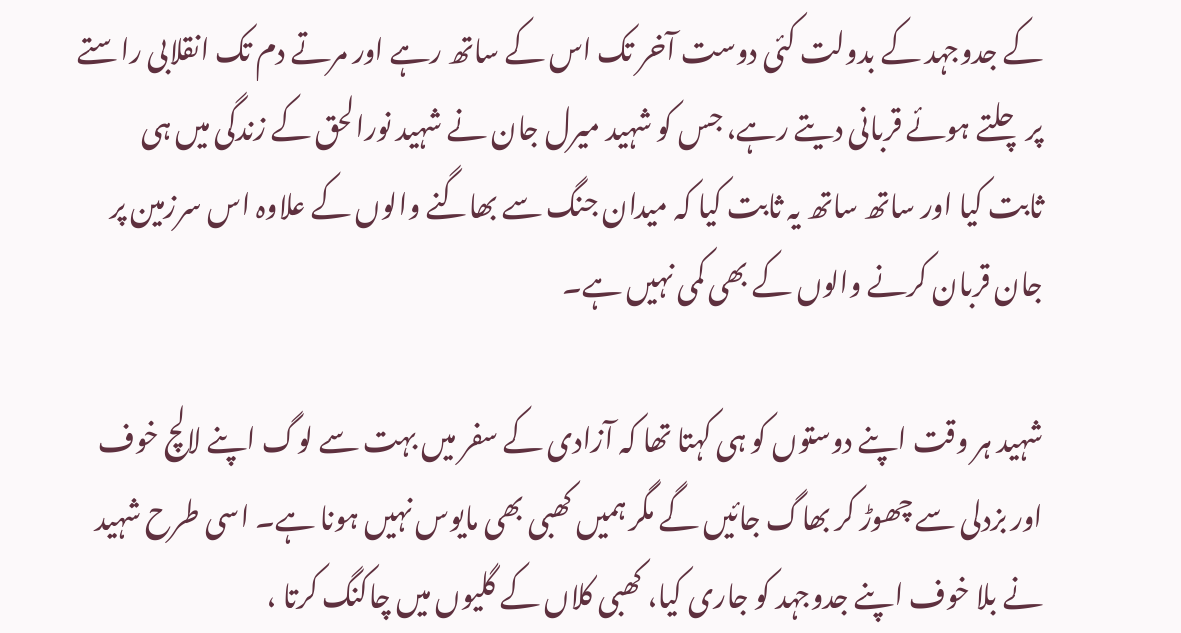کے جدوجہد کے بدولت کئی دوست آخر تک اس کے ساتھ رہے اور مرتے دم تک انقلابی راستے پر چلتے ہوئے قربانی دیتے رہے، جس کو شہید میرل جان نے شہید نورالحق کے زندگی میں ہی ثابت کیا اور ساتھ ساتھ یہ ثابت کیا کہ میدان جنگ سے بھاگنے والوں کے علاوہ اس سرزمین پر جان قربان کرنے والوں کے بھی کمی نہیں ہے۔

شہید ہر وقت اپنے دوستوں کو ہی کہتا تھا کہ آزادی کے سفر میں بہت سے لوگ اپنے لالچ خوف اور بزدلی سے چھوڑ کر بھاگ جائیں گے مگر ہمیں کھبی بھی مایوس نہیں ہونا ہے۔ اسی طرح شہید نے بلا خوف اپنے جدوجہد کو جاری کیا، کھبی کلاں کے گلیوں میں چاکنگ کرتا ،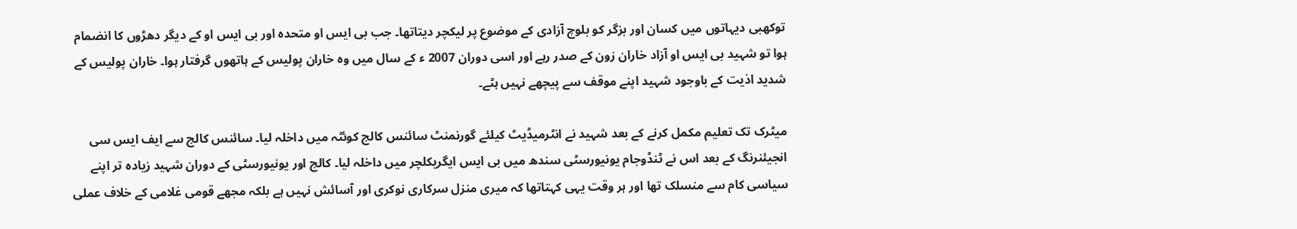توکھبی دیہاتوں میں کسان اور بزگر کو بلوچ آزادی کے موضوع پر لیکچر دیتاتھا۔ جب بی ایس او متحدہ اور بی ایس او کے دیگر دھڑوں کا انضمام ہوا تو شہید بی ایس او آزاد خاران زون کے صدر رہے اور اسی دوران 2007 ء کے سال میں وہ خاران پولیس کے ہاتھوں گرفتار ہوا۔ خاران پولیس کے شدید اذیت کے باوجود شہید اپنے موقف سے پیچھے نہیں ہٹے۔

میٹرک تک تعلیم مکمل کرنے کے بعد شہید نے انٹرمیڈیٹ کیلئے گورنمنٹ سائنس کالج کوئٹہ میں داخلہ لیا۔ سائنس کالج سے ایف ایس سی انجیئنرنگ کے بعد اس نے ٹنڈوجام یونیورسٹی سندھ میں بی ایس ایگریکلچر میں داخلہ لیا۔ کالج اور یونیورسٹی کے دوران شہید زیادہ تر اپنے سیاسی کام سے منسلک تھا اور ہر وقت یہی کہتاتھا کہ میری منزل سرکاری نوکری اور آسائش نہیں ہے بلکہ مجھے قومی غلامی کے خلاف عملی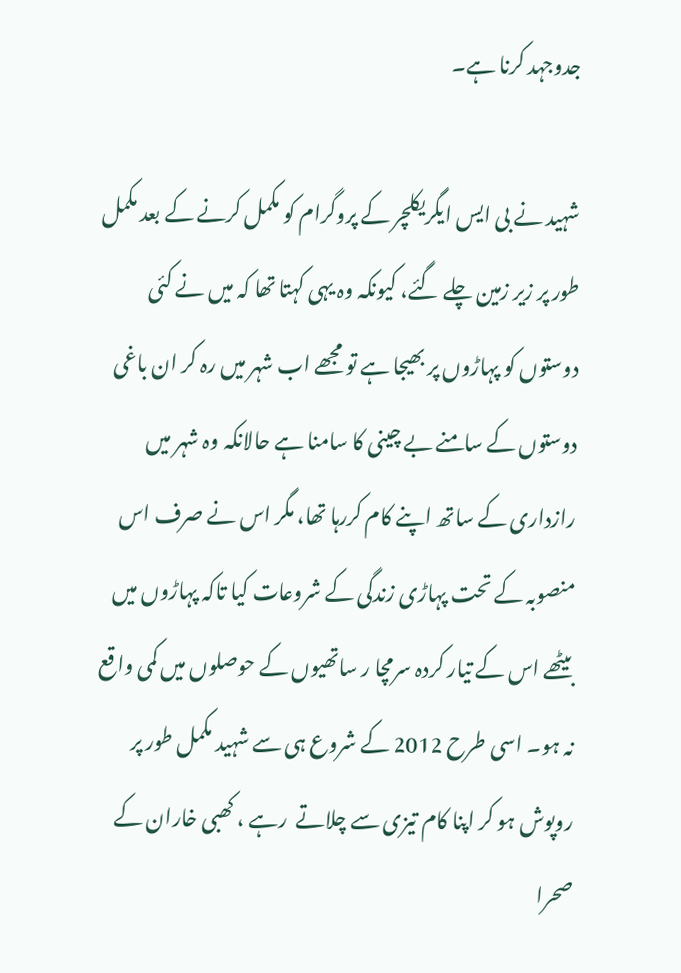جدوجہد کرنا ہے۔

شہید نے بی ایس ایگریکلچر کے پروگرام کو مکمل کرنے کے بعد مکمل طور پر زیر زمین چلے گئے، کیونکہ وہ یہی کہتا تھا کہ میں نے کئی دوستوں کو پہاڑوں پر بھیجا ہے تو مجھے اب شہر میں رہ کر ان باغی دوستوں کے سامنے بے چینی کا سامنا ہے حالانکہ وہ شہر میں رازداری کے ساتھ اپنے کام کررہا تھا، مگر اس نے صرف اس منصوبہ کے تحت پہاڑی زندگی کے شروعات کیا تاکہ پہاڑوں میں بیٹھے اس کے تیار کردہ سرمچا ر ساتھیوں کے حوصلوں میں کمی واقع نہ ہو۔ اسی طرح 2012 کے شروع ہی سے شہید مکمل طور پر روپوش ہو کر اپنا کام تیزی سے چلاتے  رہے ، کھبی خاران کے صحرا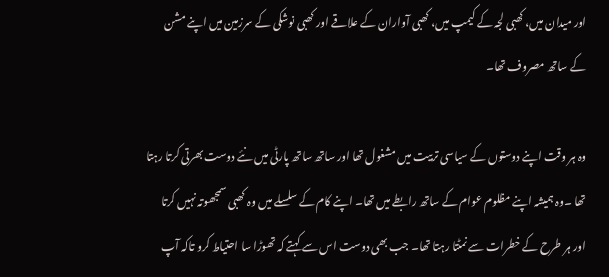اور میدان میں، کھبی لجہ کے کیمپ میں، کھبی آواران کے علاقے اور کھبی نوشکی کے سرزمین میں اپنے مشن کے ساتھ مصروف تھا۔

وہ ہر وقت اپنے دوستوں کے سیاسی تربیت میں مشغول تھا اور ساتھ ساتھ پارٹی میں نئے دوست بھرتی کرتا رہتا تھا ۔وہ ہمیشہ اپنے مظلوم عوام کے ساتھ رابطے میں تھا۔ اپنے کام کے سلسلے میں وہ کھبی سمجھوتہ نہیں کرتا اور ہر طرح کے خطرات سے نمٹتا رہتا تھا۔ جب بھی دوست اس سے کہتے کہ تھوڑا سا احتیاط کرو تاکہ آپ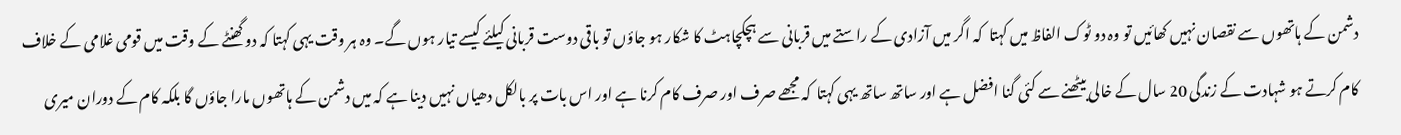دشمن کے ہاتھوں سے نقصان نہیں کھائیں تو وہ دو ٹوک الفاظ میں کہتا  کہ اگر میں آزادی کے راستے میں قربانی سے ہچکچاہٹ کا شکار ہو جاؤں تو باقی دوست قربانی کیلئے کیسے تیار ہوں گے۔ وہ ہر وقت یہی کہتا کہ دو گھنٹے کے وقت میں قومی غلامی کے خلاف کام کرتے ہو شہادت کے زندگی 20 سال کے خالی بیٹھنے سے کئی گنا افضل ہے اور ساتھ ساتھ یہی کہتا  کہ مجھے صرف اور صرف کام کرنا ہے اور اس بات پر بالکل دھیاں نہیں دینا ہے کہ میں دشمن کے ہاتھوں مارا جاؤں گا بلکہ کام کے دوران میری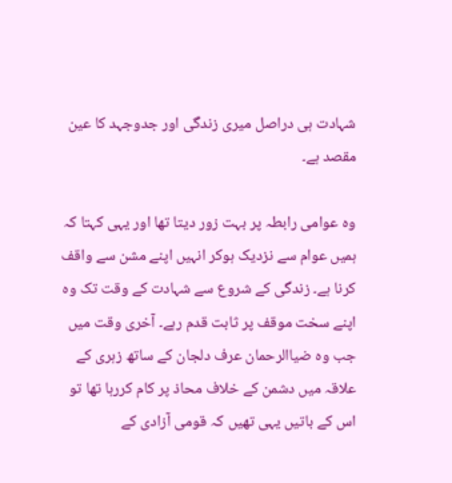شہادت ہی دراصل میری زندگی اور جدوجہد کا عین مقصد ہے۔

وہ عوامی رابطہ پر بہت زور دیتا تھا اور یہی کہتا کہ ہمیں عوام سے نزدیک ہوکر انہیں اپنے مشن سے واقف کرنا ہے۔ زندگی کے شروع سے شہادت کے وقت تک وہ اپنے سخت موقف پر ثابت قدم رہے۔ آخری وقت میں جب وہ ضیاالرحمان عرف دلجان کے ساتھ زہری کے علاقہ میں دشمن کے خلاف محاذ پر کام کررہا تھا تو اس کے باتیں یہی تھیں کہ قومی آزادی کے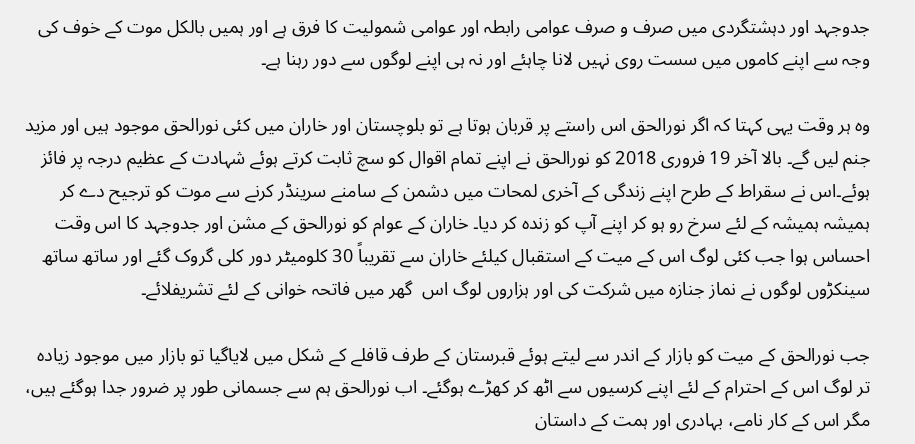جدوجہد اور دہشتگردی میں صرف و صرف عوامی رابطہ اور عوامی شمولیت کا فرق ہے اور ہمیں بالکل موت کے خوف کی وجہ سے اپنے کاموں میں سست روی نہیں لانا چاہئے اور نہ ہی اپنے لوگوں سے دور رہنا ہے۔

وہ ہر وقت یہی کہتا کہ اگر نورالحق اس راستے پر قربان ہوتا ہے تو بلوچستان اور خاران میں کئی نورالحق موجود ہیں اور مزید جنم لیں گے۔ بالا آخر 19 فروری 2018 کو نورالحق نے اپنے تمام اقوال کو سچ ثابت کرتے ہوئے شہادت کے عظیم درجہ پر فائز ہوئے۔اس نے سقراط کے طرح اپنے زندگی کے آخری لمحات میں دشمن کے سامنے سرینڈر کرنے سے موت کو ترجیح دے کر ہمیشہ ہمیشہ کے لئے سرخ رو ہو کر اپنے آپ کو زندہ کر دیا۔ خاران کے عوام کو نورالحق کے مشن اور جدوجہد کا اس وقت احساس ہوا جب کئی لوگ اس کے میت کے استقبال کیلئے خاران سے تقریباً 30 کلومیٹر دور کلی گروک گئے اور ساتھ ساتھ سینکڑوں لوگوں نے نماز جنازہ میں شرکت کی اور ہزاروں لوگ اس  گھر میں فاتحہ خوانی کے لئے تشریفلائے۔

جب نورالحق کے میت کو بازار کے اندر سے لیتے ہوئے قبرستان کے طرف قافلے کے شکل میں لایاگیا تو بازار میں موجود زیادہ تر لوگ اس کے احترام کے لئے اپنے کرسیوں سے اٹھ کر کھڑے ہوگئے۔ اب نورالحق ہم سے جسمانی طور پر ضرور جدا ہوگئے ہیں، مگر اس کے کار نامے، بہادری اور ہمت کے داستان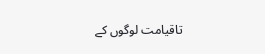تاقیامت لوگوں کے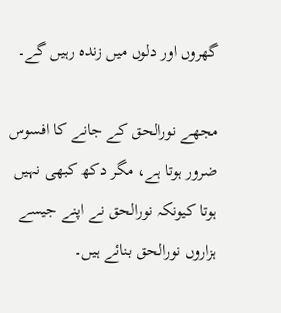گھروں اور دلوں میں زندہ رہیں گے۔

مجھے نورالحق کے جانے کا افسوس ضرور ہوتا ہے، مگر دکھ کبھی نہیں ہوتا کیونکہ نورالحق نے اپنے جیسے ہزاروں نورالحق بنائے ہیں۔